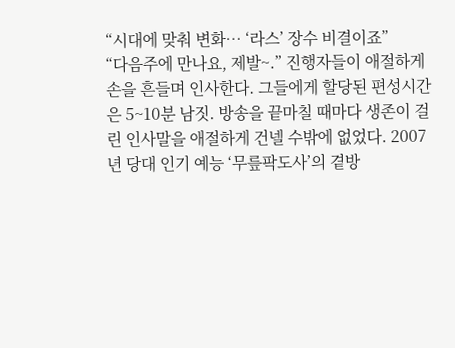“시대에 맞춰 변화… ‘라스’ 장수 비결이죠”
“다음주에 만나요, 제발~.” 진행자들이 애절하게 손을 흔들며 인사한다. 그들에게 할당된 편성시간은 5~10분 남짓. 방송을 끝마칠 때마다 생존이 걸린 인사말을 애절하게 건넬 수밖에 없었다. 2007년 당대 인기 예능 ‘무릎팍도사’의 곁방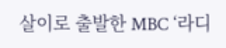살이로 출발한 MBC ‘라디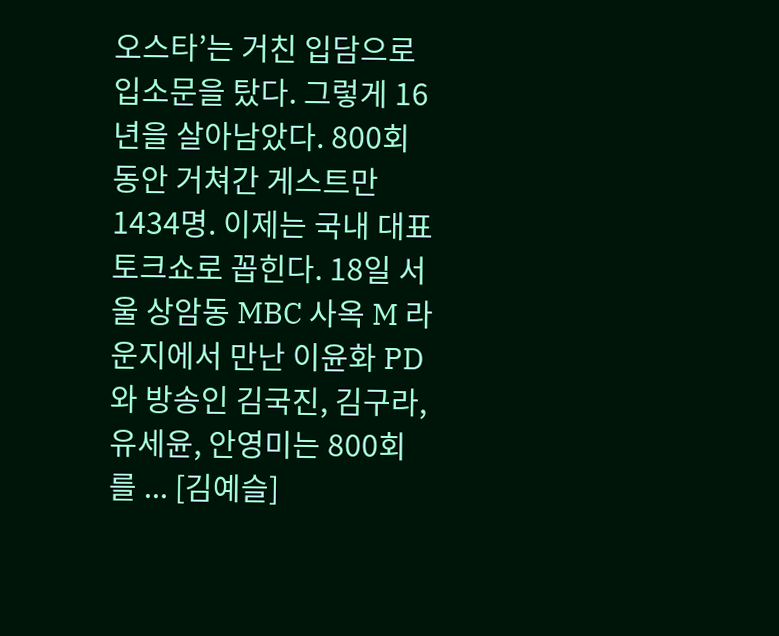오스타’는 거친 입담으로 입소문을 탔다. 그렇게 16년을 살아남았다. 800회 동안 거쳐간 게스트만 1434명. 이제는 국내 대표 토크쇼로 꼽힌다. 18일 서울 상암동 MBC 사옥 M 라운지에서 만난 이윤화 PD와 방송인 김국진, 김구라, 유세윤, 안영미는 800회를 ... [김예슬]